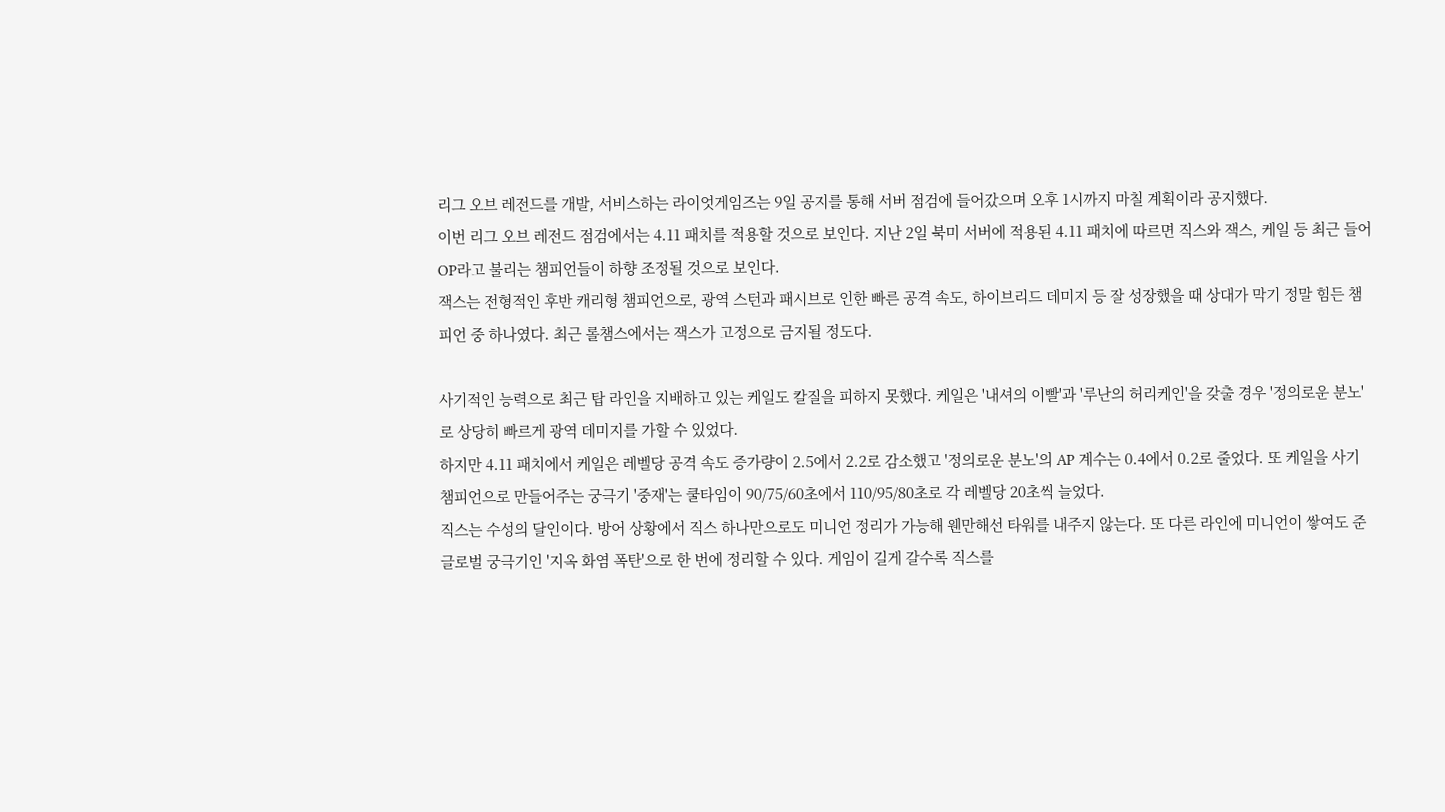리그 오브 레전드를 개발, 서비스하는 라이엇게임즈는 9일 공지를 통해 서버 점검에 들어갔으며 오후 1시까지 마칠 계획이라 공지했다.
이번 리그 오브 레전드 점검에서는 4.11 패치를 적용할 것으로 보인다. 지난 2일 북미 서버에 적용된 4.11 패치에 따르면 직스와 잭스, 케일 등 최근 들어 OP라고 불리는 챔피언들이 하향 조정될 것으로 보인다.
잭스는 전형적인 후반 캐리형 챔피언으로, 광역 스턴과 패시브로 인한 빠른 공격 속도, 하이브리드 데미지 등 잘 성장했을 때 상대가 막기 정말 힘든 챔피언 중 하나였다. 최근 롤챔스에서는 잭스가 고정으로 금지될 정도다.

사기적인 능력으로 최근 탑 라인을 지배하고 있는 케일도 칼질을 피하지 못했다. 케일은 '내셔의 이빨'과 '루난의 허리케인'을 갖출 경우 '정의로운 분노'로 상당히 빠르게 광역 데미지를 가할 수 있었다.
하지만 4.11 패치에서 케일은 레벨당 공격 속도 증가량이 2.5에서 2.2로 감소했고 '정의로운 분노'의 AP 계수는 0.4에서 0.2로 줄었다. 또 케일을 사기 챔피언으로 만들어주는 궁극기 '중재'는 쿨타임이 90/75/60초에서 110/95/80초로 각 레벨당 20초씩 늘었다.
직스는 수성의 달인이다. 방어 상황에서 직스 하나만으로도 미니언 정리가 가능해 웬만해선 타워를 내주지 않는다. 또 다른 라인에 미니언이 쌓여도 준글로벌 궁극기인 '지옥 화염 폭탄'으로 한 번에 정리할 수 있다. 게임이 길게 갈수록 직스를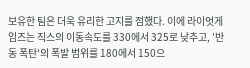보유한 팀은 더욱 유리한 고지를 점했다. 이에 라이엇게임즈는 직스의 이동속도를 330에서 325로 낮추고, '반동 폭탄'의 폭발 범위를 180에서 150으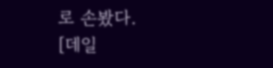로 손봤다.
[데일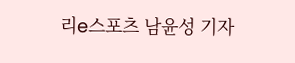리e스포츠 남윤성 기자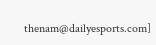thenam@dailyesports.com]